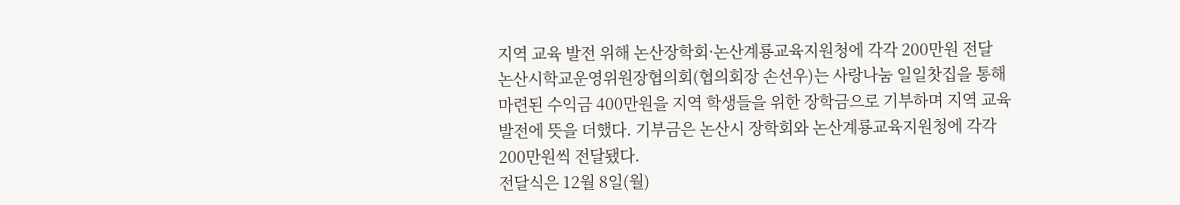지역 교육 발전 위해 논산장학회·논산계룡교육지원청에 각각 200만원 전달
논산시학교운영위원장협의회(협의회장 손선우)는 사랑나눔 일일찻집을 통해 마련된 수익금 400만원을 지역 학생들을 위한 장학금으로 기부하며 지역 교육 발전에 뜻을 더했다. 기부금은 논산시 장학회와 논산계룡교육지원청에 각각 200만원씩 전달됐다.
전달식은 12월 8일(월)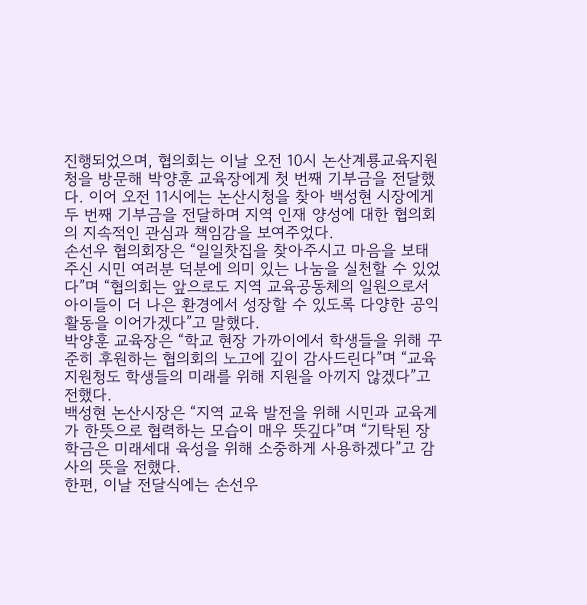진행되었으며, 협의회는 이날 오전 10시 논산계룡교육지원청을 방문해 박양훈 교육장에게 첫 번째 기부금을 전달했다. 이어 오전 11시에는 논산시청을 찾아 백성현 시장에게 두 번째 기부금을 전달하며 지역 인재 양성에 대한 협의회의 지속적인 관심과 책임감을 보여주었다.
손선우 협의회장은 “일일찻집을 찾아주시고 마음을 보태주신 시민 여러분 덕분에 의미 있는 나눔을 실천할 수 있었다”며 “협의회는 앞으로도 지역 교육공동체의 일원으로서 아이들이 더 나은 환경에서 성장할 수 있도록 다양한 공익활동을 이어가겠다”고 말했다.
박양훈 교육장은 “학교 현장 가까이에서 학생들을 위해 꾸준히 후원하는 협의회의 노고에 깊이 감사드린다”며 “교육지원청도 학생들의 미래를 위해 지원을 아끼지 않겠다”고 전했다.
백성현 논산시장은 “지역 교육 발전을 위해 시민과 교육계가 한뜻으로 협력하는 모습이 매우 뜻깊다”며 “기탁된 장학금은 미래세대 육성을 위해 소중하게 사용하겠다”고 감사의 뜻을 전했다.
한편, 이날 전달식에는 손선우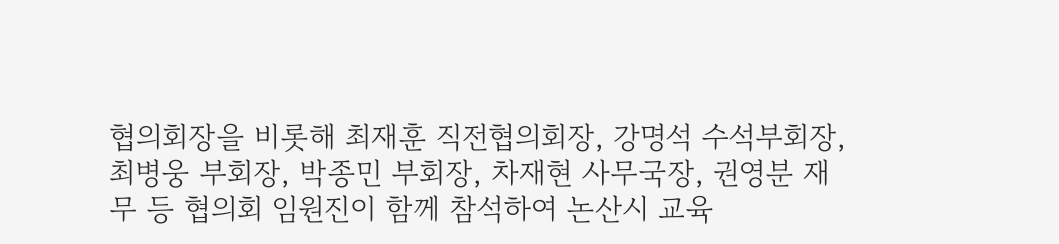협의회장을 비롯해 최재훈 직전협의회장, 강명석 수석부회장, 최병웅 부회장, 박종민 부회장, 차재현 사무국장, 권영분 재무 등 협의회 임원진이 함께 참석하여 논산시 교육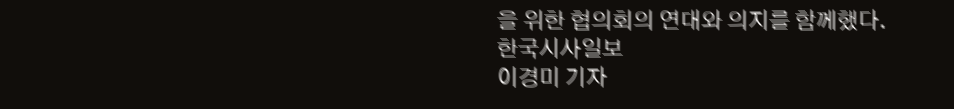을 위한 협의회의 연대와 의지를 함께했다.
한국시사일보
이경미 기자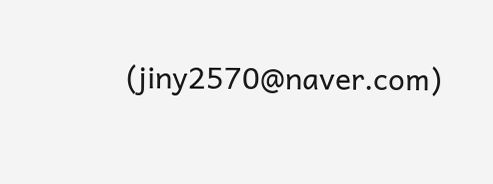(jiny2570@naver.com)